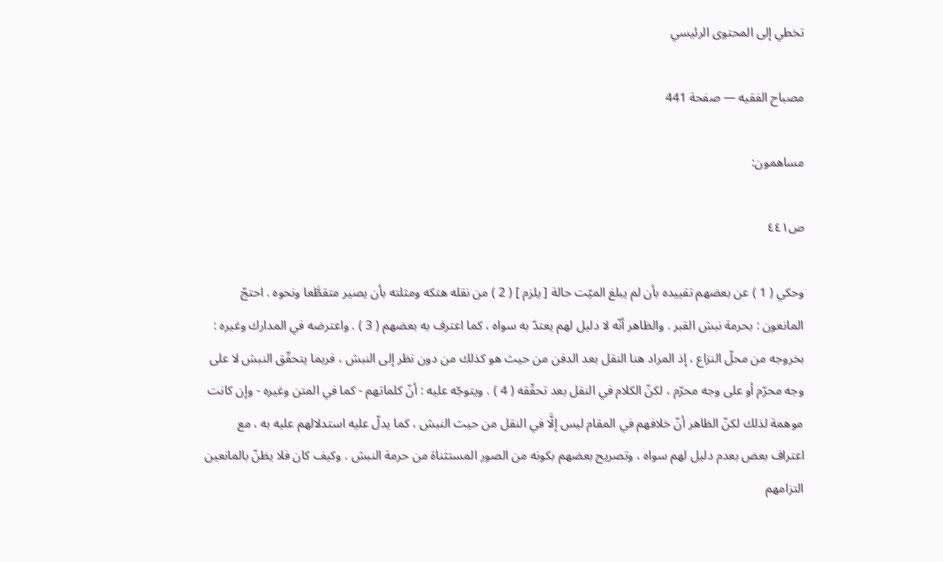تخطي إلى المحتوى الرئيسي

مصباح الفقيه — صفحة 441

مساهمون:

ص٤٤١

وحكي ( 1 ) عن بعضهم تقييده بأن لم يبلغ الميّت حالة [ يلزم ] ( 2 ) من نقله هتكه ومثلته بأن يصير متقطَّعا ونحوه . احتجّ المانعون : بحرمة نبش القبر . والظاهر أنّه لا دليل لهم يعتدّ به سواه ، كما اعترف به بعضهم ( 3 ) . واعترضه في المدارك وغيره : بخروجه من محلّ النزاع ، إذ المراد هنا النقل بعد الدفن من حيث هو كذلك من دون نظر إلى النبش ، فربما يتحقّق النبش لا على وجه محرّم أو على وجه محرّم ، لكنّ الكلام في النقل بعد تحقّقه ( 4 ) . ويتوجّه عليه : أنّ كلماتهم - كما في المتن وغيره - وإن كانت موهمة لذلك لكنّ الظاهر أنّ خلافهم في المقام ليس إلَّا في النقل من حيث النبش ، كما يدلّ عليه استدلالهم عليه به ، مع اعتراف بعض بعدم دليل لهم سواه ، وتصريح بعضهم بكونه من الصور المستثناة من حرمة النبش . وكيف كان فلا يظنّ بالمانعين التزامهم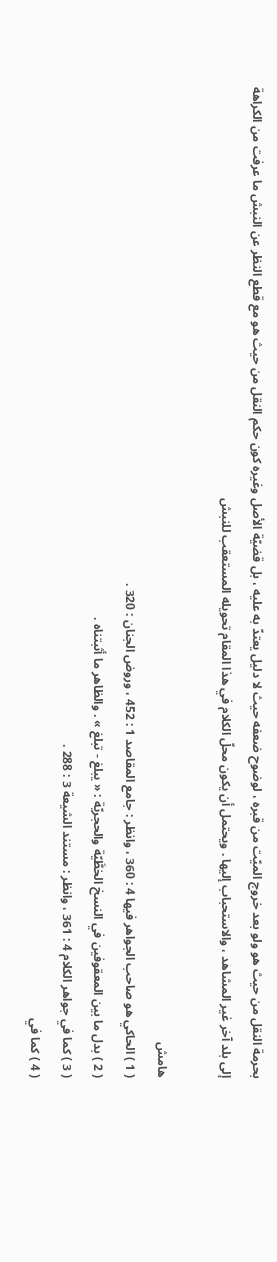بحرمة النقل من حيث هو ولو بعد خروج الميّت من قبره ، لوضوح ضعفه حيث لا دليل يعتدّ به عليه ، بل قضيّة الأصل وغيره كون حكم النقل من حيث هو مع قطع النظر عن النبش ما عرفت من الكراهة إلى بلد آخر غير المشاهد ، والاستحباب إليها . ويحتمل أن يكون محلّ الكلام في هذا المقام تحويله المستعقب للنبش

هامش
( 1 ) الحاكي هو صاحب الجواهر فيها 4 : 360 ، وانظر : جامع المقاصد 1 : 452 ، وروض الجنان : 320 .
( 2 ) بدل ما بين المعقوفين في النسخ الخطَّيّة والحجريّة : « يبلغ - تبلغ » . والظاهر ما أثبتناه .
( 3 ) كما في جواهر الكلام 4 : 361 ، وانظر : مستند الشيعة 3 : 288 .
( 4 ) كما في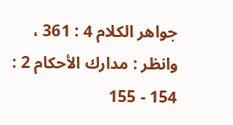جواهر الكلام 4 : 361 ، وانظر : مدارك الأحكام 2 : 154 - 155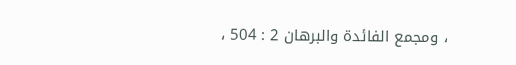، ومجمع الفائدة والبرهان 2 : 504 ،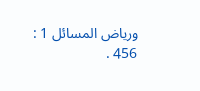ورياض المسائل 1 : 456 .